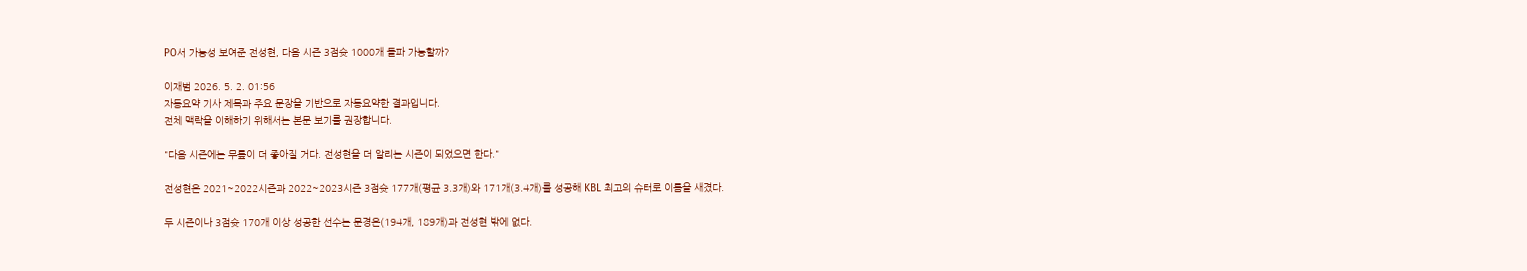PO서 가능성 보여준 전성현, 다음 시즌 3점슛 1000개 돌파 가능할까?

이재범 2026. 5. 2. 01:56
자동요약 기사 제목과 주요 문장을 기반으로 자동요약한 결과입니다.
전체 맥락을 이해하기 위해서는 본문 보기를 권장합니다.

"다음 시즌에는 무릎이 더 좋아질 거다. 전성현을 더 알리는 시즌이 되었으면 한다."

전성현은 2021~2022시즌과 2022~2023시즌 3점슛 177개(평균 3.3개)와 171개(3.4개)를 성공해 KBL 최고의 슈터로 이름을 새겼다.

두 시즌이나 3점슛 170개 이상 성공한 선수는 문경은(194개, 189개)과 전성현 밖에 없다.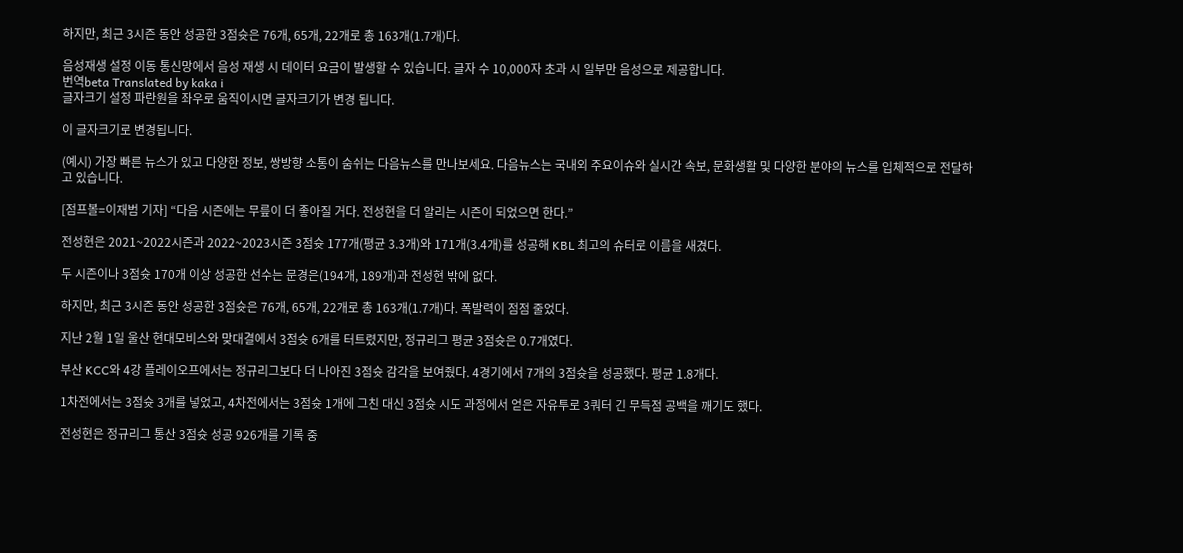하지만, 최근 3시즌 동안 성공한 3점슛은 76개, 65개, 22개로 총 163개(1.7개)다.

음성재생 설정 이동 통신망에서 음성 재생 시 데이터 요금이 발생할 수 있습니다. 글자 수 10,000자 초과 시 일부만 음성으로 제공합니다.
번역beta Translated by kaka i
글자크기 설정 파란원을 좌우로 움직이시면 글자크기가 변경 됩니다.

이 글자크기로 변경됩니다.

(예시) 가장 빠른 뉴스가 있고 다양한 정보, 쌍방향 소통이 숨쉬는 다음뉴스를 만나보세요. 다음뉴스는 국내외 주요이슈와 실시간 속보, 문화생활 및 다양한 분야의 뉴스를 입체적으로 전달하고 있습니다.

[점프볼=이재범 기자] “다음 시즌에는 무릎이 더 좋아질 거다. 전성현을 더 알리는 시즌이 되었으면 한다.”

전성현은 2021~2022시즌과 2022~2023시즌 3점슛 177개(평균 3.3개)와 171개(3.4개)를 성공해 KBL 최고의 슈터로 이름을 새겼다.

두 시즌이나 3점슛 170개 이상 성공한 선수는 문경은(194개, 189개)과 전성현 밖에 없다.

하지만, 최근 3시즌 동안 성공한 3점슛은 76개, 65개, 22개로 총 163개(1.7개)다. 폭발력이 점점 줄었다.

지난 2월 1일 울산 현대모비스와 맞대결에서 3점슛 6개를 터트렸지만, 정규리그 평균 3점슛은 0.7개였다.

부산 KCC와 4강 플레이오프에서는 정규리그보다 더 나아진 3점슛 감각을 보여줬다. 4경기에서 7개의 3점슛을 성공했다. 평균 1.8개다.

1차전에서는 3점슛 3개를 넣었고, 4차전에서는 3점슛 1개에 그친 대신 3점슛 시도 과정에서 얻은 자유투로 3쿼터 긴 무득점 공백을 깨기도 했다.

전성현은 정규리그 통산 3점슛 성공 926개를 기록 중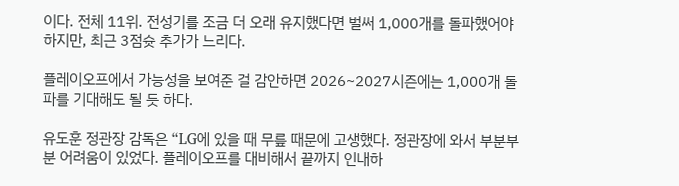이다. 전체 11위. 전성기를 조금 더 오래 유지했다면 벌써 1,000개를 돌파했어야 하지만, 최근 3점슛 추가가 느리다.

플레이오프에서 가능성을 보여준 걸 감안하면 2026~2027시즌에는 1,000개 돌파를 기대해도 될 듯 하다.

유도훈 정관장 감독은 “LG에 있을 때 무릎 때문에 고생했다. 정관장에 와서 부분부분 어려움이 있었다. 플레이오프를 대비해서 끝까지 인내하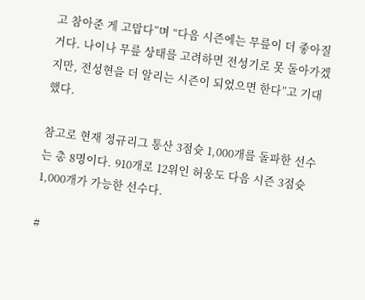고 참아준 게 고맙다”며 “다음 시즌에는 무릎이 더 좋아질 거다. 나이나 무릎 상태를 고려하면 전성기로 못 돌아가겠지만, 전성현을 더 알리는 시즌이 되었으면 한다”고 기대했다.

참고로 현재 정규리그 통산 3점슛 1,000개를 돌파한 선수는 총 8명이다. 910개로 12위인 허웅도 다음 시즌 3점슛 1,000개가 가능한 선수다.

#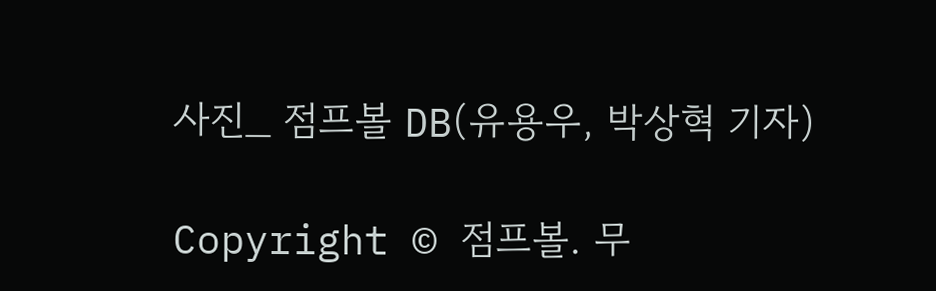사진_ 점프볼 DB(유용우, 박상혁 기자)

Copyright © 점프볼. 무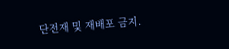단전재 및 재배포 금지.